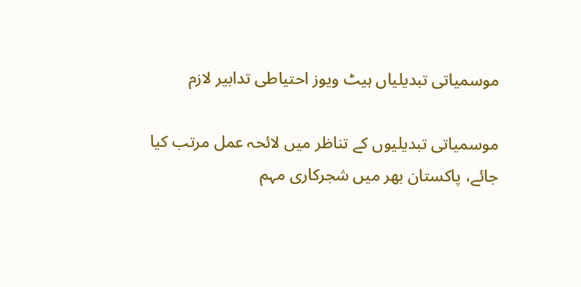موسمیاتی تبدیلیاں ہیٹ ویوز احتیاطی تدابیر لازم

موسمیاتی تبدیلیوں کے تناظر میں لائحہ عمل مرتب کیا جائے، پاکستان بھر میں شجرکاری مہم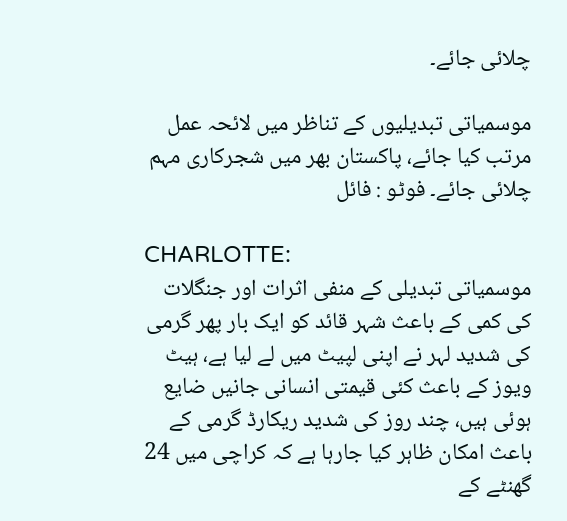چلائی جائے۔

موسمیاتی تبدیلیوں کے تناظر میں لائحہ عمل مرتب کیا جائے، پاکستان بھر میں شجرکاری مہم چلائی جائے۔ فوٹو : فائل

CHARLOTTE:
موسمیاتی تبدیلی کے منفی اثرات اور جنگلات کی کمی کے باعث شہر قائد کو ایک بار پھر گرمی کی شدید لہر نے اپنی لپیٹ میں لے لیا ہے، ہیٹ ویوز کے باعث کئی قیمتی انسانی جانیں ضایع ہوئی ہیں، چند روز کی شدید ریکارڈ گرمی کے باعث امکان ظاہر کیا جارہا ہے کہ کراچی میں 24 گھنٹے کے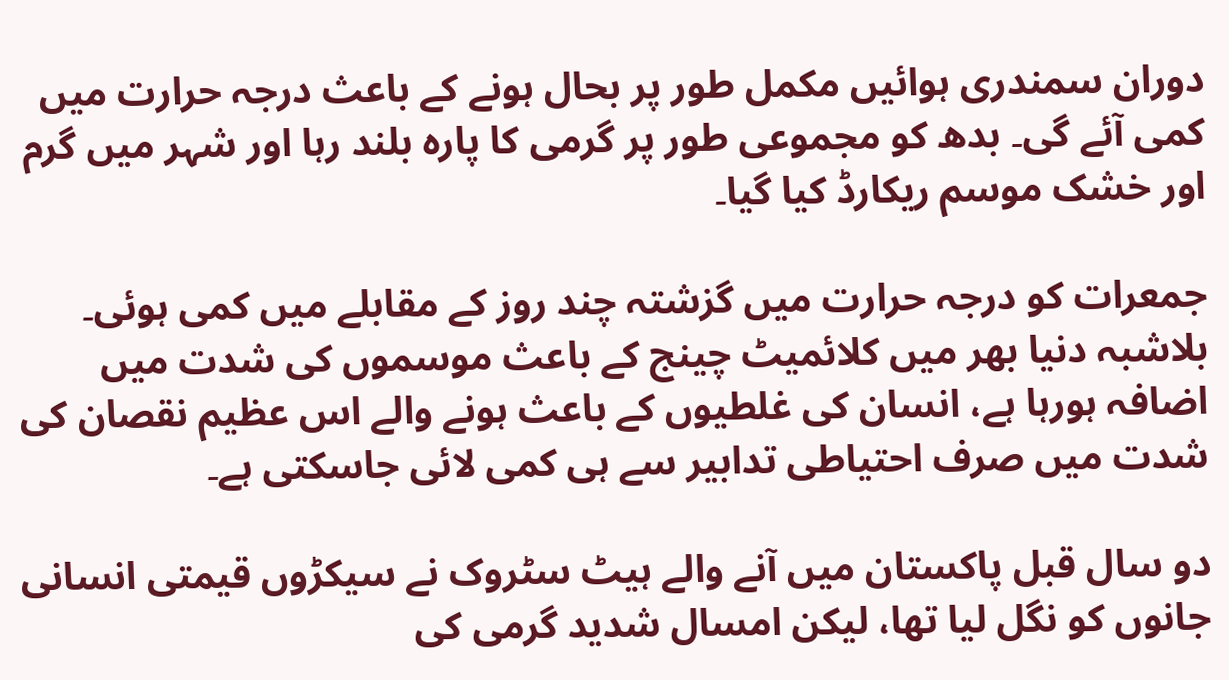دوران سمندری ہوائیں مکمل طور پر بحال ہونے کے باعث درجہ حرارت میں کمی آئے گی۔ بدھ کو مجموعی طور پر گرمی کا پارہ بلند رہا اور شہر میں گرم اور خشک موسم ریکارڈ کیا گیا۔

جمعرات کو درجہ حرارت میں گزشتہ چند روز کے مقابلے میں کمی ہوئی۔ بلاشبہ دنیا بھر میں کلائمیٹ چینج کے باعث موسموں کی شدت میں اضافہ ہورہا ہے، انسان کی غلطیوں کے باعث ہونے والے اس عظیم نقصان کی شدت میں صرف احتیاطی تدابیر سے ہی کمی لائی جاسکتی ہے۔

دو سال قبل پاکستان میں آنے والے ہیٹ سٹروک نے سیکڑوں قیمتی انسانی جانوں کو نگل لیا تھا، لیکن امسال شدید گرمی کی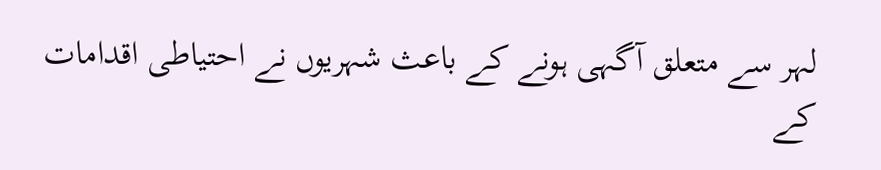لہر سے متعلق آگہی ہونے کے باعث شہریوں نے احتیاطی اقدامات کے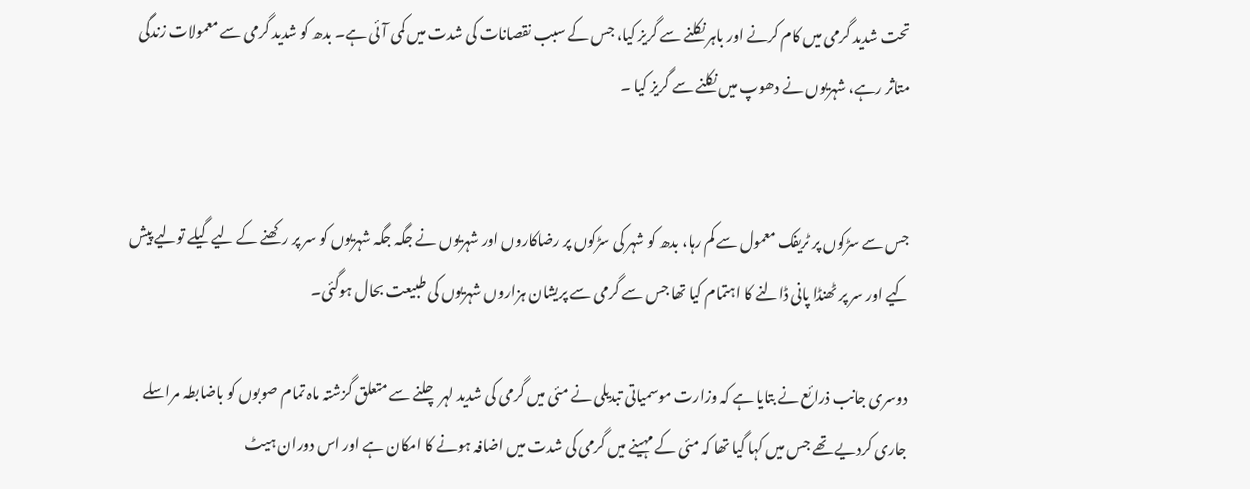تحت شدید گرمی میں کام کرنے اور باہر نکلنے سے گریز کیا، جس کے سبب نقصانات کی شدت میں کمی آئی ہے۔ بدھ کو شدید گرمی سے معمولات زندگی متاثر رہے، شہریوں نے دھوپ میں نکلنے سے گریز کیا ۔


جس سے سڑکوں پر ٹریفک معمول سے کم رہا، بدھ کو شہر کی سڑکوں پر رضاکاروں اور شہریوں نے جگہ جگہ شہریوں کو سر پر رکھنے کے لیے گیلے تولیے پیش کیے اور سر پر ٹھنڈا پانی ڈالنے کا اہتمام کیا تھا جس سے گرمی سے پریشان ہزاروں شہریوں کی طبیعت بحال ہوگئی۔

دوسری جانب ذرائع نے بتایا ہے کہ وزارت موسمیاتی تبدیلی نے مئی میں گرمی کی شدید لہر چلنے سے متعلق گزشتہ ماہ تمام صوبوں کو باضابطہ مراسلے جاری کردیے تھے جس میں کہا گیا تھا کہ مئی کے مہینے میں گرمی کی شدت میں اضافہ ہونے کا امکان ہے اور اس دوران ہیٹ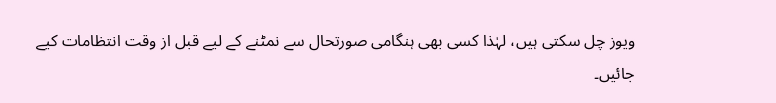ویوز چل سکتی ہیں، لہٰذا کسی بھی ہنگامی صورتحال سے نمٹنے کے لیے قبل از وقت انتظامات کیے جائیں۔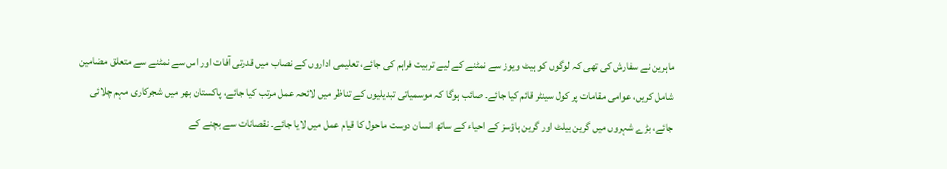ماہرین نے سفارش کی تھی کہ لوگوں کو ہیٹ ویوز سے نمٹنے کے لیے تربیت فراہم کی جائے، تعلیمی اداروں کے نصاب میں قدرتی آفات اور اس سے نمٹنے سے متعلق مضامین شامل کریں، عوامی مقامات پر کول سینٹر قائم کیا جائے۔ صائب ہوگا کہ موسمیاتی تبدیلیوں کے تناظر میں لائحہ عمل مرتب کیا جائے، پاکستان بھر میں شجرکاری مہم چلائی جائے، بڑے شہروں میں گرین بیلٹ اور گرین ہاؤسز کے احیاء کے ساتھ انسان دوست ماحول کا قیام عمل میں لایا جائے۔ نقصانات سے بچنے کے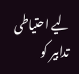لیے احتیاطی تدابیر کو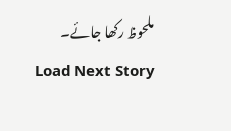ملحوظ رکھا جائے۔
Load Next Story